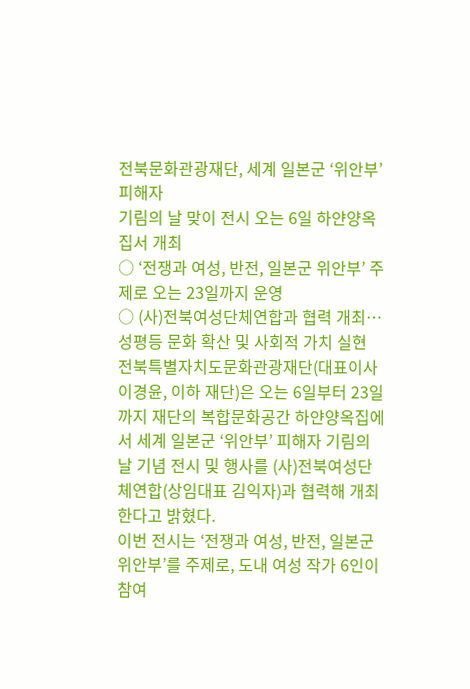전북문화관광재단, 세계 일본군 ‘위안부’피해자
기림의 날 맞이 전시 오는 6일 하얀양옥집서 개최
○ ‘전쟁과 여성, 반전, 일본군 위안부’ 주제로 오는 23일까지 운영
○ (사)전북여성단체연합과 협력 개최… 성평등 문화 확산 및 사회적 가치 실현
전북특별자치도문화관광재단(대표이사 이경윤, 이하 재단)은 오는 6일부터 23일까지 재단의 복합문화공간 하얀양옥집에서 세계 일본군 ‘위안부’ 피해자 기림의 날 기념 전시 및 행사를 (사)전북여성단체연합(상임대표 김익자)과 협력해 개최한다고 밝혔다.
이번 전시는 ‘전쟁과 여성, 반전, 일본군 위안부’를 주제로, 도내 여성 작가 6인이 참여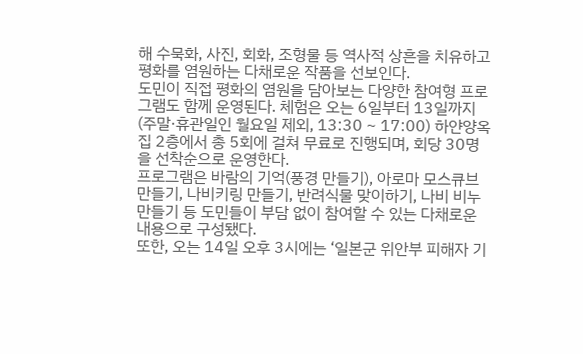해 수묵화, 사진, 회화, 조형물 등 역사적 상흔을 치유하고 평화를 염원하는 다채로운 작품을 선보인다.
도민이 직접 평화의 염원을 담아보는 다양한 참여형 프로그램도 함께 운영된다. 체험은 오는 6일부터 13일까지 (주말·휴관일인 월요일 제외, 13:30 ~ 17:00) 하얀양옥집 2층에서 총 5회에 걸쳐 무료로 진행되며, 회당 30명을 선착순으로 운영한다.
프로그램은 바람의 기억(풍경 만들기), 아로마 모스큐브 만들기, 나비키링 만들기, 반려식물 맞이하기, 나비 비누 만들기 등 도민들이 부담 없이 참여할 수 있는 다채로운 내용으로 구성됐다.
또한, 오는 14일 오후 3시에는 ‘일본군 위안부 피해자 기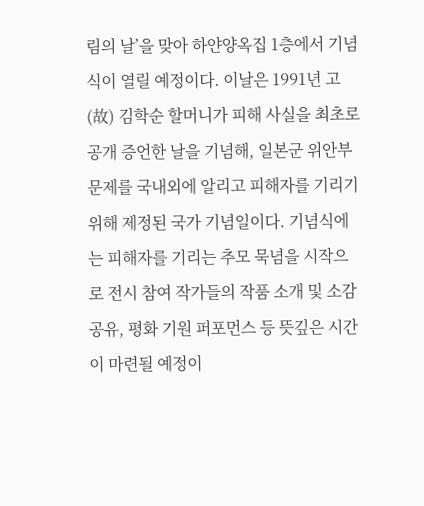림의 날’을 맞아 하얀양옥집 1층에서 기념식이 열릴 예정이다. 이날은 1991년 고(故) 김학순 할머니가 피해 사실을 최초로 공개 증언한 날을 기념해, 일본군 위안부 문제를 국내외에 알리고 피해자를 기리기 위해 제정된 국가 기념일이다. 기념식에는 피해자를 기리는 추모 묵념을 시작으로 전시 참여 작가들의 작품 소개 및 소감 공유, 평화 기원 퍼포먼스 등 뜻깊은 시간이 마련될 예정이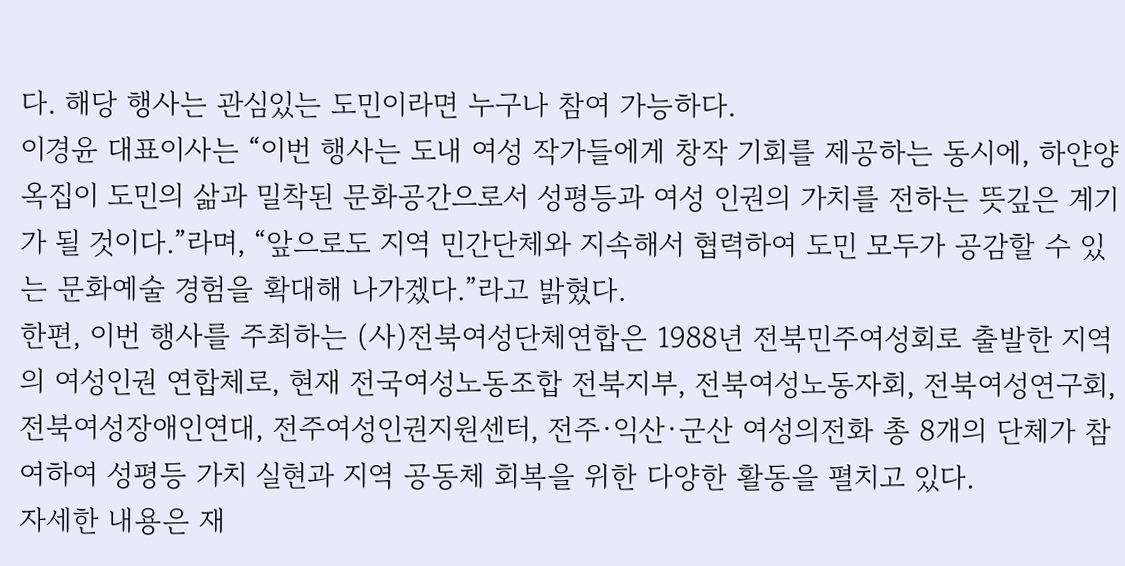다. 해당 행사는 관심있는 도민이라면 누구나 참여 가능하다.
이경윤 대표이사는 “이번 행사는 도내 여성 작가들에게 창작 기회를 제공하는 동시에, 하얀양옥집이 도민의 삶과 밀착된 문화공간으로서 성평등과 여성 인권의 가치를 전하는 뜻깊은 계기가 될 것이다.”라며, “앞으로도 지역 민간단체와 지속해서 협력하여 도민 모두가 공감할 수 있는 문화예술 경험을 확대해 나가겠다.”라고 밝혔다.
한편, 이번 행사를 주최하는 (사)전북여성단체연합은 1988년 전북민주여성회로 출발한 지역의 여성인권 연합체로, 현재 전국여성노동조합 전북지부, 전북여성노동자회, 전북여성연구회, 전북여성장애인연대, 전주여성인권지원센터, 전주·익산·군산 여성의전화 총 8개의 단체가 참여하여 성평등 가치 실현과 지역 공동체 회복을 위한 다양한 활동을 펼치고 있다.
자세한 내용은 재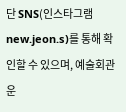단 SNS(인스타그램 new.jeon.s)를 통해 확인할 수 있으며, 예술회관운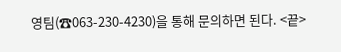영팀(☎063-230-4230)을 통해 문의하면 된다. <끝>